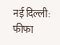नई दिल्ली: फीफा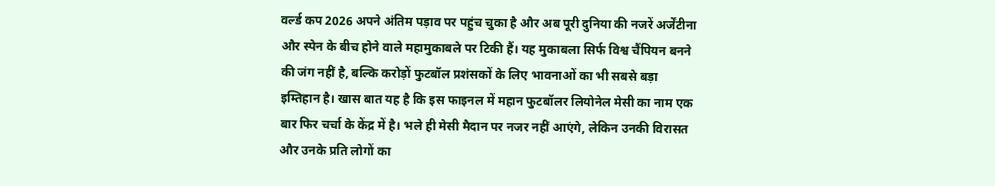वर्ल्ड कप 2026 अपने अंतिम पड़ाव पर पहुंच चुका है और अब पूरी दुनिया की नजरें अर्जेंटीना और स्पेन के बीच होने वाले महामुकाबले पर टिकी हैं। यह मुकाबला सिर्फ विश्व चैंपियन बनने की जंग नहीं है, बल्कि करोड़ों फुटबॉल प्रशंसकों के लिए भावनाओं का भी सबसे बड़ा इम्तिहान है। खास बात यह है कि इस फाइनल में महान फुटबॉलर लियोनेल मेसी का नाम एक बार फिर चर्चा के केंद्र में है। भले ही मेसी मैदान पर नजर नहीं आएंगे, लेकिन उनकी विरासत और उनके प्रति लोगों का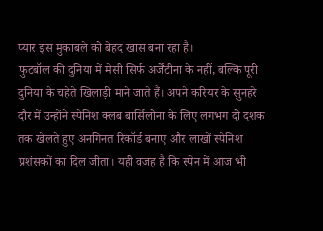प्यार इस मुकाबले को बेहद खास बना रहा है।
फुटबॉल की दुनिया में मेसी सिर्फ अर्जेंटीना के नहीं, बल्कि पूरी दुनिया के चहेते खिलाड़ी माने जाते हैं। अपने करियर के सुनहरे दौर में उन्होंने स्पेनिश क्लब बार्सिलोना के लिए लगभग दो दशक तक खेलते हुए अनगिनत रिकॉर्ड बनाए और लाखों स्पेनिश प्रशंसकों का दिल जीता। यही वजह है कि स्पेन में आज भी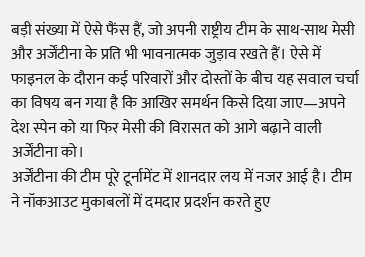बड़ी संख्या में ऐसे फैंस हैं, जो अपनी राष्ट्रीय टीम के साथ-साथ मेसी और अर्जेंटीना के प्रति भी भावनात्मक जुड़ाव रखते हैं। ऐसे में फाइनल के दौरान कई परिवारों और दोस्तों के बीच यह सवाल चर्चा का विषय बन गया है कि आखिर समर्थन किसे दिया जाए—अपने देश स्पेन को या फिर मेसी की विरासत को आगे बढ़ाने वाली अर्जेंटीना को।
अर्जेंटीना की टीम पूरे टूर्नामेंट में शानदार लय में नजर आई है। टीम ने नॉकआउट मुकाबलों में दमदार प्रदर्शन करते हुए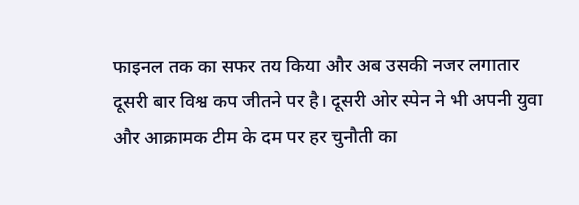फाइनल तक का सफर तय किया और अब उसकी नजर लगातार दूसरी बार विश्व कप जीतने पर है। दूसरी ओर स्पेन ने भी अपनी युवा और आक्रामक टीम के दम पर हर चुनौती का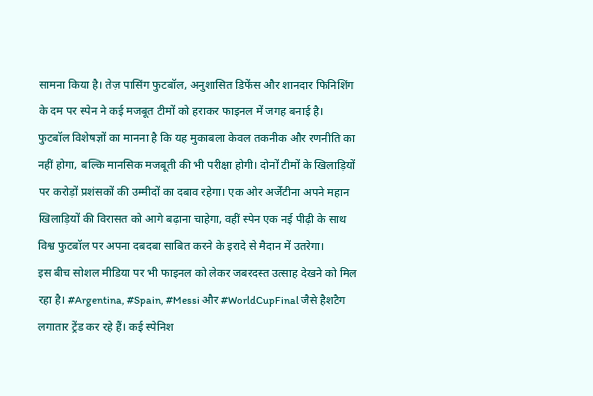सामना किया है। तेज़ पासिंग फुटबॉल, अनुशासित डिफेंस और शानदार फिनिशिंग के दम पर स्पेन ने कई मजबूत टीमों को हराकर फाइनल में जगह बनाई है।
फुटबॉल विशेषज्ञों का मानना है कि यह मुकाबला केवल तकनीक और रणनीति का नहीं होगा, बल्कि मानसिक मजबूती की भी परीक्षा होगी। दोनों टीमों के खिलाड़ियों पर करोड़ों प्रशंसकों की उम्मीदों का दबाव रहेगा। एक ओर अर्जेंटीना अपने महान खिलाड़ियों की विरासत को आगे बढ़ाना चाहेगा, वहीं स्पेन एक नई पीढ़ी के साथ विश्व फुटबॉल पर अपना दबदबा साबित करने के इरादे से मैदान में उतरेगा।
इस बीच सोशल मीडिया पर भी फाइनल को लेकर जबरदस्त उत्साह देखने को मिल रहा है। #Argentina, #Spain, #Messi और #WorldCupFinal जैसे हैशटैग लगातार ट्रेंड कर रहे हैं। कई स्पेनिश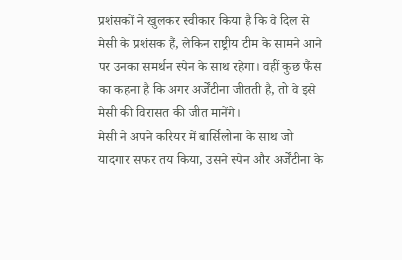प्रशंसकों ने खुलकर स्वीकार किया है कि वे दिल से मेसी के प्रशंसक हैं, लेकिन राष्ट्रीय टीम के सामने आने पर उनका समर्थन स्पेन के साथ रहेगा। वहीं कुछ फैंस का कहना है कि अगर अर्जेंटीना जीतती है, तो वे इसे मेसी की विरासत की जीत मानेंगे।
मेसी ने अपने करियर में बार्सिलोना के साथ जो यादगार सफर तय किया, उसने स्पेन और अर्जेंटीना के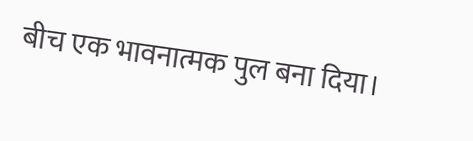बीच एक भावनात्मक पुल बना दिया।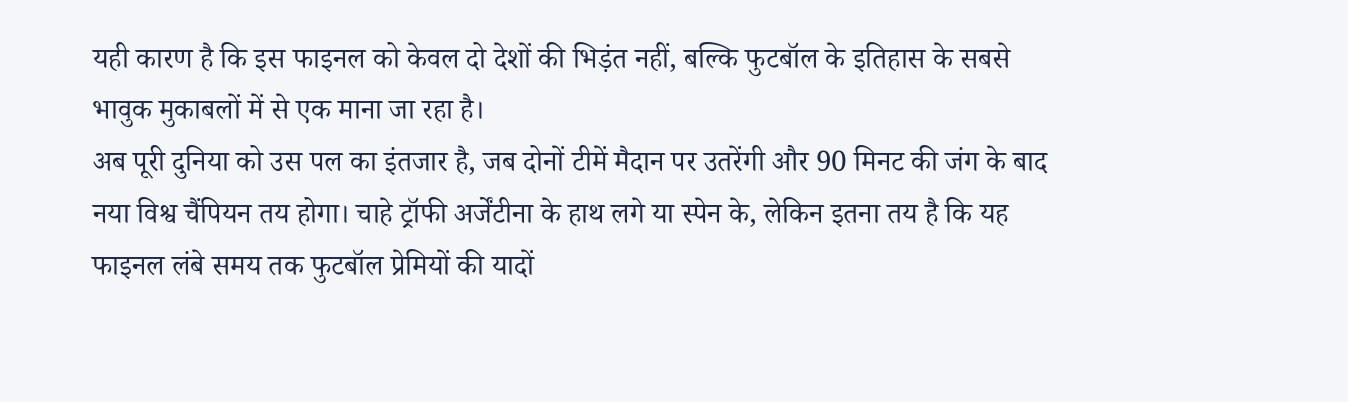यही कारण है कि इस फाइनल को केवल दो देशों की भिड़ंत नहीं, बल्कि फुटबॉल के इतिहास के सबसे भावुक मुकाबलों में से एक माना जा रहा है।
अब पूरी दुनिया को उस पल का इंतजार है, जब दोनों टीमें मैदान पर उतरेंगी और 90 मिनट की जंग के बाद नया विश्व चैंपियन तय होगा। चाहे ट्रॉफी अर्जेंटीना के हाथ लगे या स्पेन के, लेकिन इतना तय है कि यह फाइनल लंबे समय तक फुटबॉल प्रेमियों की यादों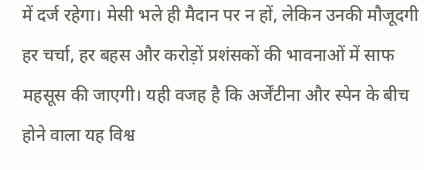में दर्ज रहेगा। मेसी भले ही मैदान पर न हों, लेकिन उनकी मौजूदगी हर चर्चा, हर बहस और करोड़ों प्रशंसकों की भावनाओं में साफ महसूस की जाएगी। यही वजह है कि अर्जेंटीना और स्पेन के बीच होने वाला यह विश्व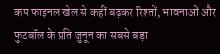कप फाइनल खेल से कहीं बढ़कर रिश्तों, भावनाओं और फुटबॉल के प्रति जुनून का सबसे बड़ा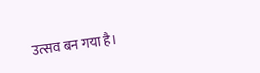उत्सव बन गया है।